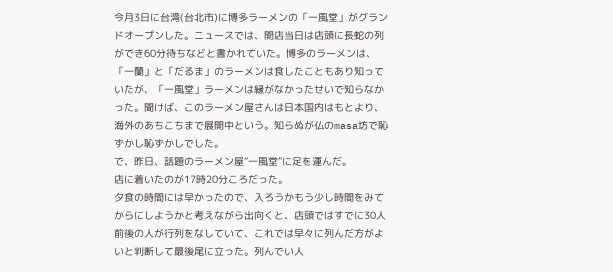今月3日に台湾(台北市)に博多ラーメンの「一風堂」がグランドオープンした。ニュースでは、開店当日は店頭に長蛇の列ができ60分待ちなどと書かれていた。博多のラーメンは、「一蘭」と「だるま」のラーメンは食したこともあり知っていたが、「一風堂」ラーメンは縁がなかったせいで知らなかった。聞けば、このラーメン屋さんは日本国内はもとより、海外のあちこちまで展開中という。知らぬが仏のmasa坊で恥ずかし恥ずかしでした。
で、昨日、話題のラーメン屋“一風堂”に足を運んだ。
店に着いたのが17時20分ころだった。
夕食の時間には早かったので、入ろうかもう少し時間をみてからにしようかと考えながら出向くと、店頭ではすでに30人前後の人が行列をなしていて、これでは早々に列んだ方がよいと判断して最後尾に立った。列んでい人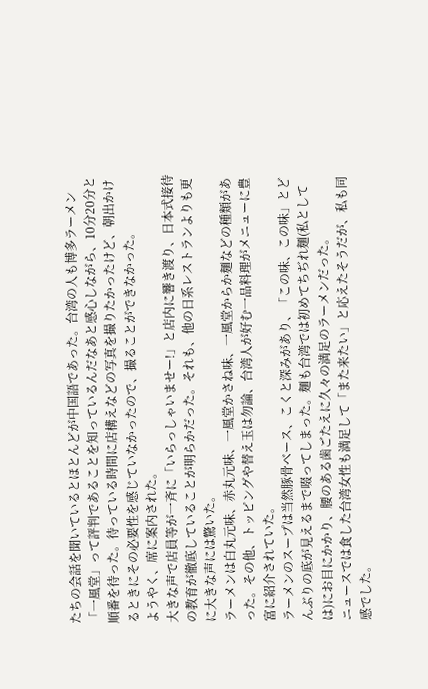たちの会話を聞いているとほとんどが中国語であった。台湾の人も博多ラーメン「一風堂」って評判であることを知っているんだなあと感心しながら、10分20分と順番を待った。待っている時間に店構えなどの写真を撮りたかったけど、朝出かけるときにその必要性を感じていなかったので、撮ることができなかった。
ようやく、席に案内された。
大きな声で店員等が一斉に「いらっしゃいませー!」と店内に響き渡り、日本式接待の教育が徹底していることが明らかだった。それも、他の日系レストランよりも更に大きな声には驚いた。
ラーメンは白丸元味、赤丸元味、一風堂かさね味、一風堂からか麺などの種類があった。その他、トッピングや替え玉は勿論、台湾人が好む一品料理がメニューに豊富に紹介されていた。
ラーメンのスープは当然豚骨ベース、こくと深みがあり、「この味、この味」とどんぶりの底が見えるまで啜ってしまった。麺も台湾では初めてちぢれ麺(私としては)にお目にかかり、腰のある歯ごたえに久々の満足のラーメンだった。
ニュースでは食した台湾女性も満足して「また来たい」と応えたそうだが、私も同感でした。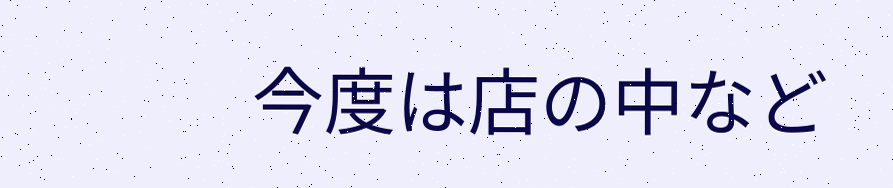今度は店の中など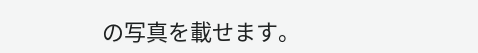の写真を載せます。